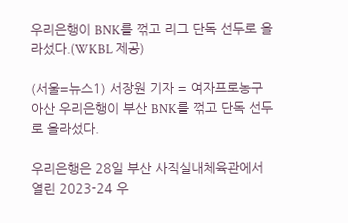우리은행이 BNK를 꺾고 리그 단독 선두로 올라섰다.(WKBL 제공)

(서울=뉴스1) 서장원 기자 = 여자프로농구 아산 우리은행이 부산 BNK를 꺾고 단독 선두로 올라섰다.

우리은행은 28일 부산 사직실내체육관에서 열린 2023-24 우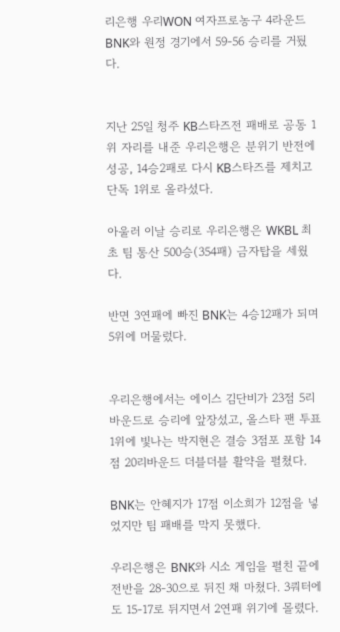리은행 우리WON 여자프로농구 4라운드 BNK와 원정 경기에서 59-56 승리를 거뒀다.


지난 25일 청주 KB스타즈전 패배로 공동 1위 자리를 내준 우리은행은 분위기 반전에 성공, 14승2패로 다시 KB스타즈를 제치고 단독 1위로 올라섰다.

아울러 이날 승리로 우리은행은 WKBL 최초 팀 통산 500승(354패) 금자탑을 세웠다.

반면 3연패에 빠진 BNK는 4승12패가 되며 5위에 머물렀다.


우리은행에서는 에이스 김단비가 23점 5리바운드로 승리에 앞장섰고, 올스타 팬 투표 1위에 빛나는 박지현은 결승 3점포 포함 14점 20리바운드 더블더블 활약을 펼쳤다.

BNK는 안혜지가 17점 이소희가 12점을 넣었지만 팀 패배를 막지 못했다.

우리은행은 BNK와 시소 게임을 펼친 끝에 전반을 28-30으로 뒤진 채 마쳤다. 3쿼터에도 15-17로 뒤지면서 2연패 위기에 몰렸다.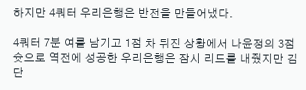하지만 4쿼터 우리은행은 반전을 만들어냈다.

4쿼터 7분 여를 남기고 1점 차 뒤진 상황에서 나윤정의 3점슛으로 역전에 성공한 우리은행은 잠시 리드를 내줬지만 김단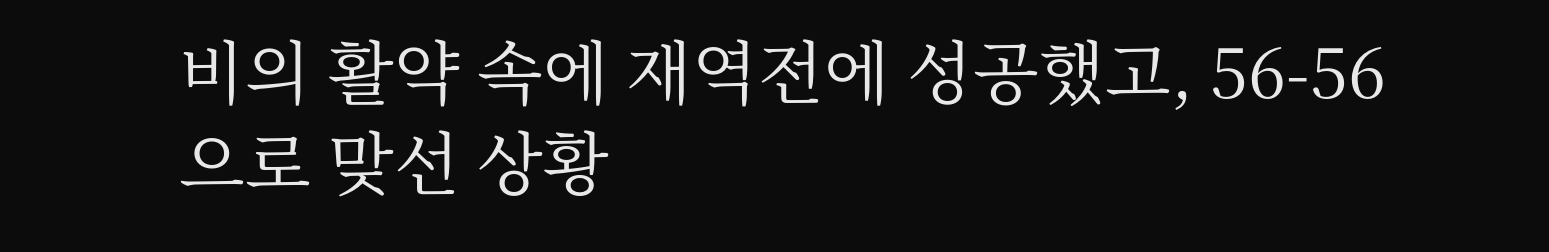비의 활약 속에 재역전에 성공했고, 56-56으로 맞선 상황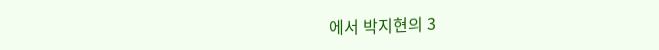에서 박지현의 3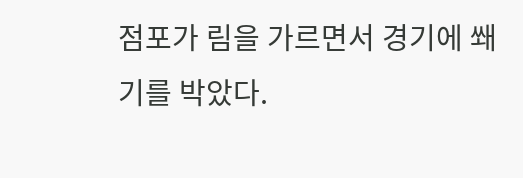점포가 림을 가르면서 경기에 쐐기를 박았다.